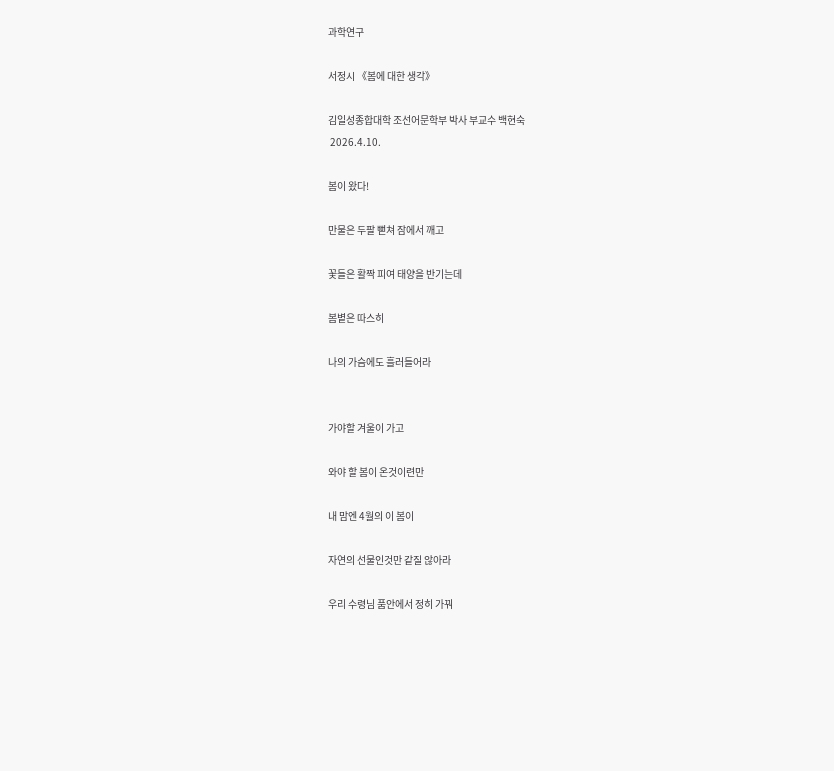과학연구

서정시 《봄에 대한 생각》

김일성종합대학 조선어문학부 박사 부교수 백현숙
 2026.4.10.

봄이 왔다!

만물은 두팔 뻗쳐 잠에서 깨고

꽃들은 활짝 피여 태양을 반기는데

봄볕은 따스히

나의 가슴에도 흘러들어라


가야할 겨울이 가고

와야 할 봄이 온것이련만

내 맘엔 4월의 이 봄이

자연의 선물인것만 같질 않아라

우리 수령님 품안에서 정히 가꿔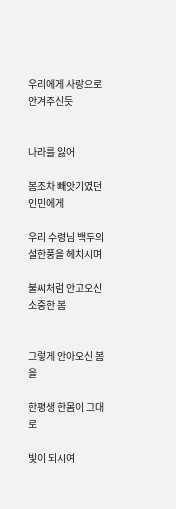우리에게 사랑으로 안겨주신듯


나라를 잃어

봄조차 빼앗기였던 인민에게

우리 수령님 백두의 설한풍을 헤치시며

불씨처럼 안고오신 소중한 봄


그렇게 안아오신 봄을

한평생 한몸이 그대로

빛이 되시여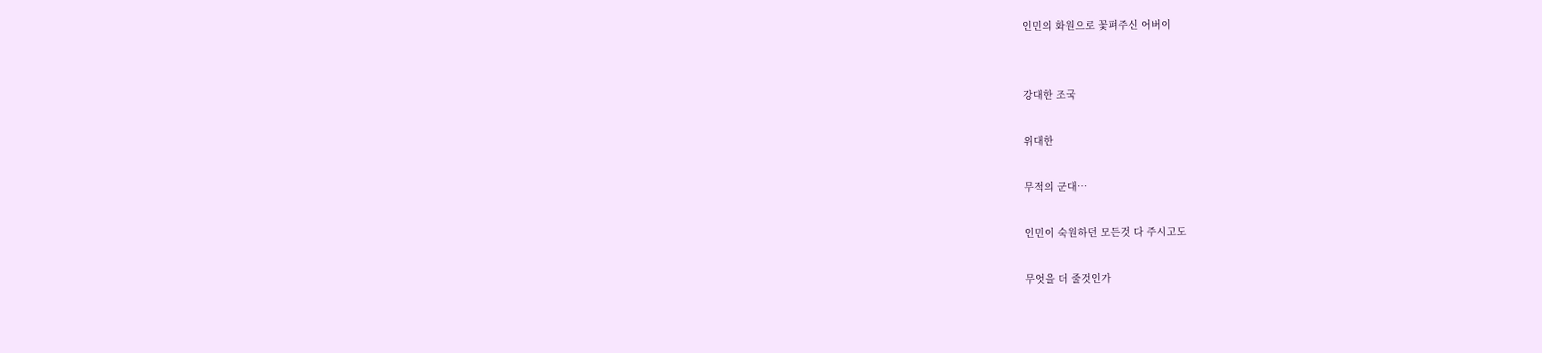인민의 화원으로 꽃펴주신 어버이


강대한 조국

위대한

무적의 군대…

인민이 숙원하던 모든것 다 주시고도

무엇을 더 줄것인가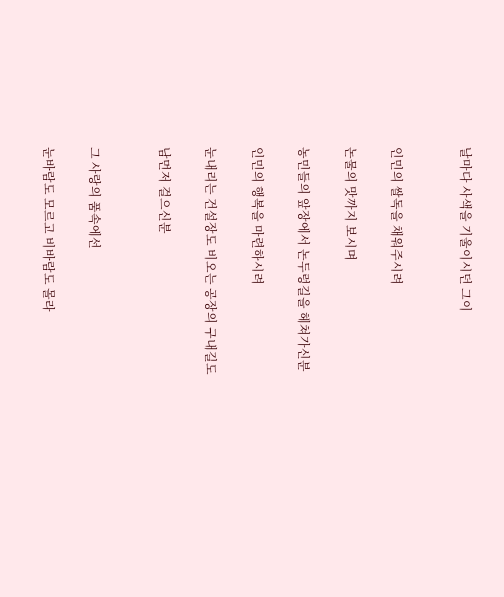날마다 사색을 기울이시던 그이


인민의 쌀독을 채워주시려

논물의 맛까지 보시며

농민들의 앞장에서 논두렁길을 헤쳐가신분

인민의 행복을 마련하시려

눈내리는 건설장도 비오는 공장의 구내길도

남먼저 걸으신분


그 사랑의 품속에선

눈바람도 모르고 비바람도 몰라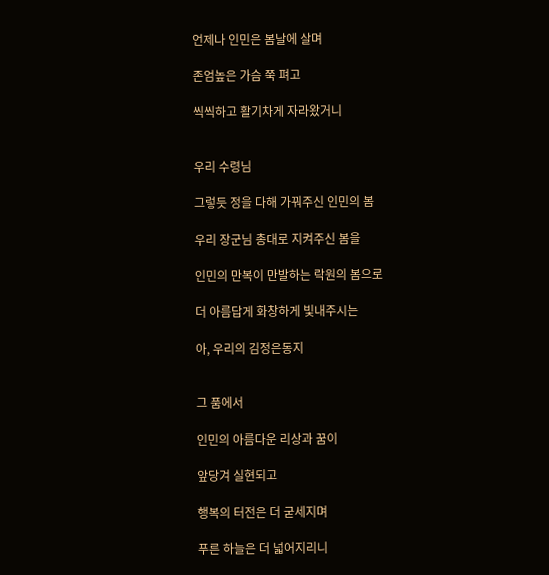언제나 인민은 봄날에 살며

존엄높은 가슴 쭉 펴고

씩씩하고 활기차게 자라왔거니


우리 수령님

그렇듯 정을 다해 가꿔주신 인민의 봄

우리 장군님 총대로 지켜주신 봄을

인민의 만복이 만발하는 락원의 봄으로

더 아름답게 화창하게 빛내주시는

아, 우리의 김정은동지


그 품에서

인민의 아름다운 리상과 꿈이

앞당겨 실현되고

행복의 터전은 더 굳세지며

푸른 하늘은 더 넓어지리니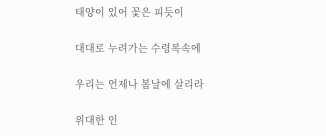태양이 있어 꽃은 피듯이

대대로 누려가는 수령복속에

우리는 언제나 봄날에 살리라

위대한 인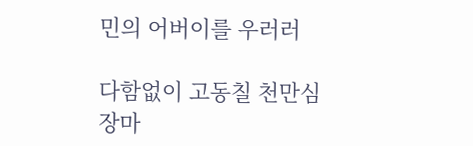민의 어버이를 우러러

다함없이 고동칠 천만심장마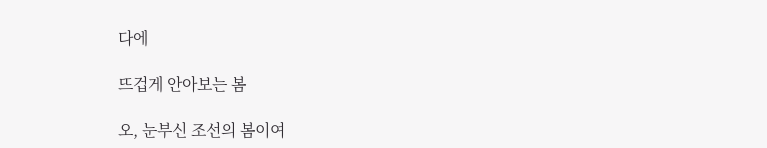다에

뜨겁게 안아보는 봄

오, 눈부신 조선의 봄이여